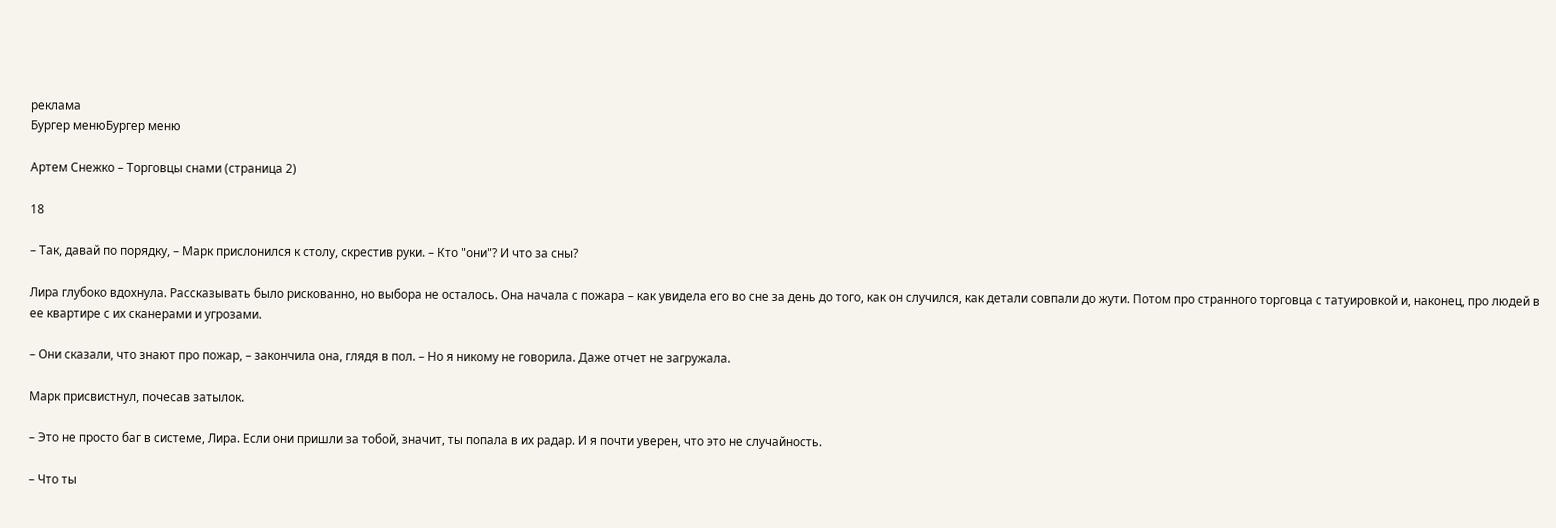реклама
Бургер менюБургер меню

Артем Снежко – Торговцы снами (страница 2)

18

– Так, давай по порядку, – Марк прислонился к столу, скрестив руки. – Кто "они"? И что за сны?

Лира глубоко вдохнула. Рассказывать было рискованно, но выбора не осталось. Она начала с пожара – как увидела его во сне за день до того, как он случился, как детали совпали до жути. Потом про странного торговца с татуировкой и, наконец, про людей в ее квартире с их сканерами и угрозами.

– Они сказали, что знают про пожар, – закончила она, глядя в пол. – Но я никому не говорила. Даже отчет не загружала.

Марк присвистнул, почесав затылок.

– Это не просто баг в системе, Лира. Если они пришли за тобой, значит, ты попала в их радар. И я почти уверен, что это не случайность.

– Что ты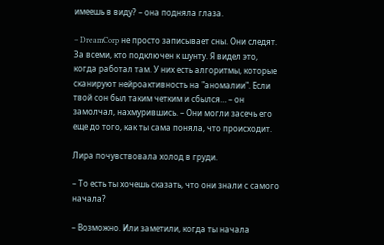имеешь в виду? – она подняла глаза.

– DreamCorp не просто записывает сны. Они следят. За всеми, кто подключен к шунту. Я видел это, когда работал там. У них есть алгоритмы, которые сканируют нейроактивность на "аномалии". Если твой сон был таким четким и сбылся… – он замолчал, нахмурившись. – Они могли засечь его еще до того, как ты сама поняла, что происходит.

Лира почувствовала холод в груди.

– То есть ты хочешь сказать, что они знали с самого начала?

– Возможно. Или заметили, когда ты начала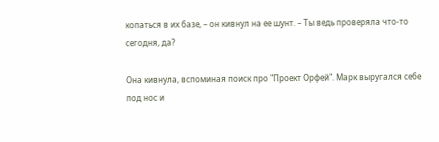копаться в их базе, – он кивнул на ее шунт. – Ты ведь проверяла что-то сегодня, да?

Она кивнула, вспоминая поиск про "Проект Орфей". Марк выругался себе под нос и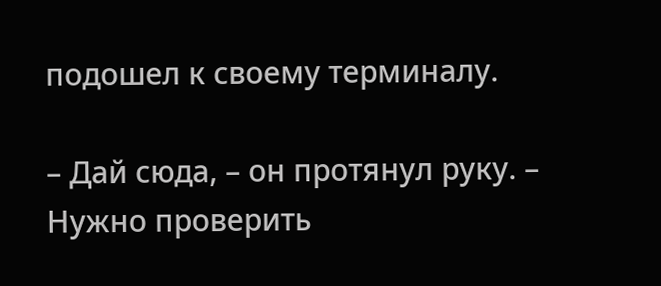подошел к своему терминалу.

– Дай сюда, – он протянул руку. – Нужно проверить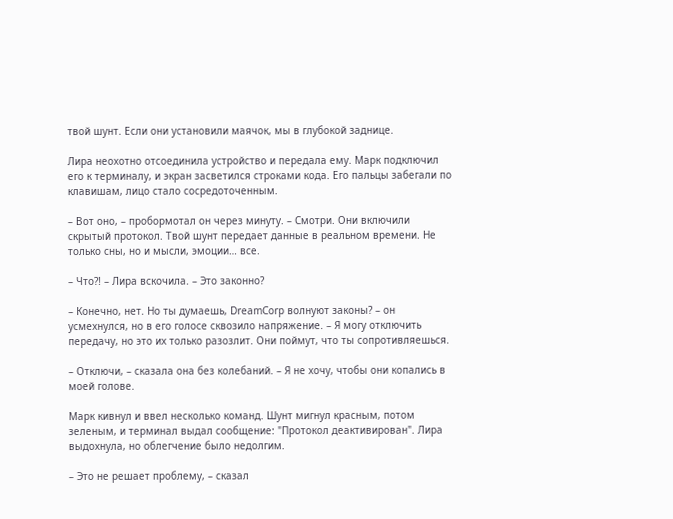твой шунт. Если они установили маячок, мы в глубокой заднице.

Лира неохотно отсоединила устройство и передала ему. Марк подключил его к терминалу, и экран засветился строками кода. Его пальцы забегали по клавишам, лицо стало сосредоточенным.

– Вот оно, – пробормотал он через минуту. – Смотри. Они включили скрытый протокол. Твой шунт передает данные в реальном времени. Не только сны, но и мысли, эмоции… все.

– Что?! – Лира вскочила. – Это законно?

– Конечно, нет. Но ты думаешь, DreamCorp волнуют законы? – он усмехнулся, но в его голосе сквозило напряжение. – Я могу отключить передачу, но это их только разозлит. Они поймут, что ты сопротивляешься.

– Отключи, – сказала она без колебаний. – Я не хочу, чтобы они копались в моей голове.

Марк кивнул и ввел несколько команд. Шунт мигнул красным, потом зеленым, и терминал выдал сообщение: "Протокол деактивирован". Лира выдохнула, но облегчение было недолгим.

– Это не решает проблему, – сказал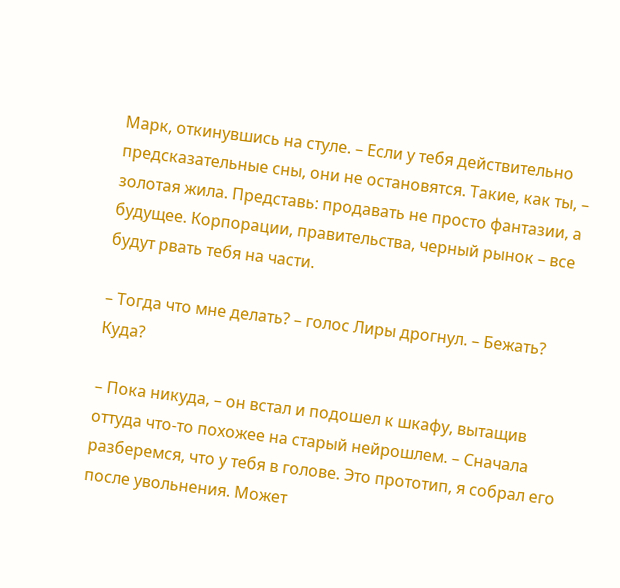Марк, откинувшись на стуле. – Если у тебя действительно предсказательные сны, они не остановятся. Такие, как ты, – золотая жила. Представь: продавать не просто фантазии, а будущее. Корпорации, правительства, черный рынок – все будут рвать тебя на части.

– Тогда что мне делать? – голос Лиры дрогнул. – Бежать? Куда?

– Пока никуда, – он встал и подошел к шкафу, вытащив оттуда что-то похожее на старый нейрошлем. – Сначала разберемся, что у тебя в голове. Это прототип, я собрал его после увольнения. Может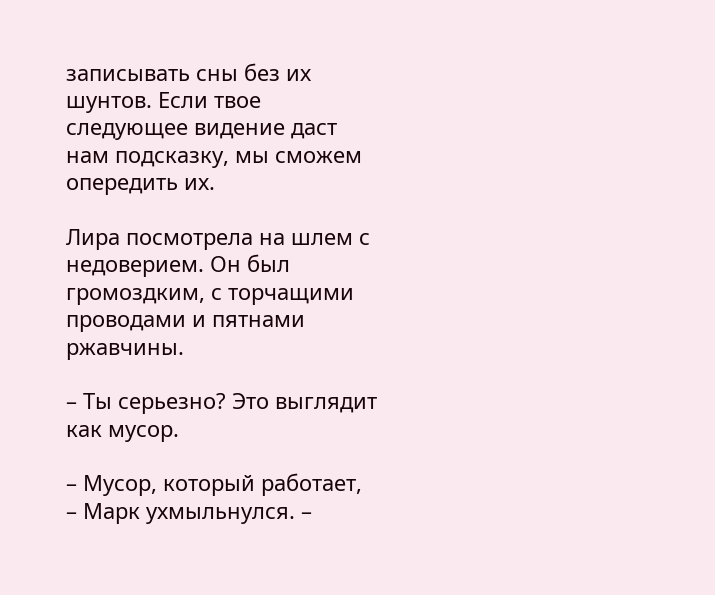записывать сны без их шунтов. Если твое следующее видение даст нам подсказку, мы сможем опередить их.

Лира посмотрела на шлем с недоверием. Он был громоздким, с торчащими проводами и пятнами ржавчины.

– Ты серьезно? Это выглядит как мусор.

– Мусор, который работает, – Марк ухмыльнулся. –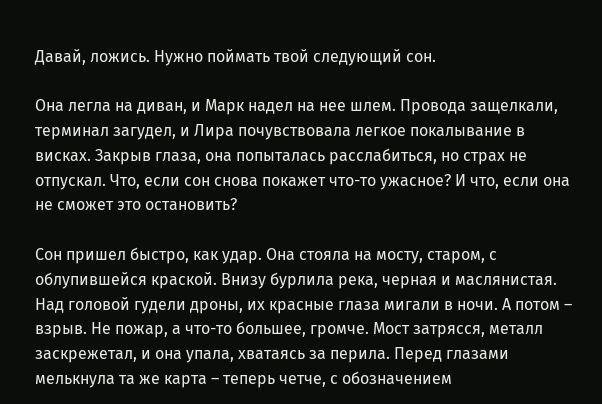Давай, ложись. Нужно поймать твой следующий сон.

Она легла на диван, и Марк надел на нее шлем. Провода защелкали, терминал загудел, и Лира почувствовала легкое покалывание в висках. Закрыв глаза, она попыталась расслабиться, но страх не отпускал. Что, если сон снова покажет что-то ужасное? И что, если она не сможет это остановить?

Сон пришел быстро, как удар. Она стояла на мосту, старом, с облупившейся краской. Внизу бурлила река, черная и маслянистая. Над головой гудели дроны, их красные глаза мигали в ночи. А потом – взрыв. Не пожар, а что-то большее, громче. Мост затрясся, металл заскрежетал, и она упала, хватаясь за перила. Перед глазами мелькнула та же карта – теперь четче, с обозначением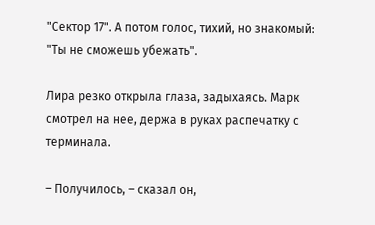"Сектор 17". А потом голос, тихий, но знакомый: "Ты не сможешь убежать".

Лира резко открыла глаза, задыхаясь. Марк смотрел на нее, держа в руках распечатку с терминала.

– Получилось, – сказал он,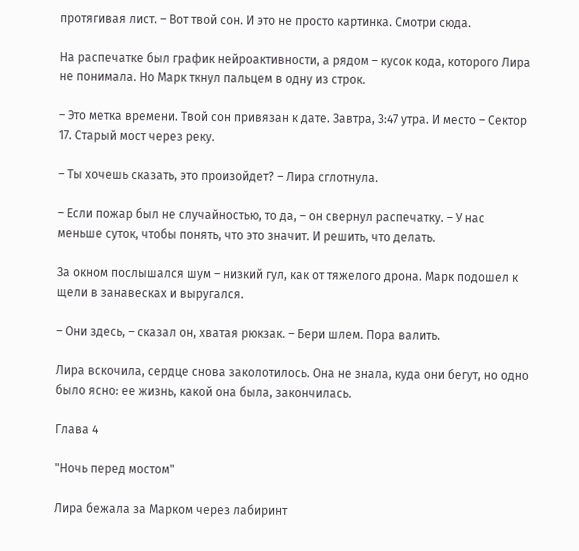протягивая лист. – Вот твой сон. И это не просто картинка. Смотри сюда.

На распечатке был график нейроактивности, а рядом – кусок кода, которого Лира не понимала. Но Марк ткнул пальцем в одну из строк.

– Это метка времени. Твой сон привязан к дате. Завтра, 3:47 утра. И место – Сектор 17. Старый мост через реку.

– Ты хочешь сказать, это произойдет? – Лира сглотнула.

– Если пожар был не случайностью, то да, – он свернул распечатку. – У нас меньше суток, чтобы понять, что это значит. И решить, что делать.

За окном послышался шум – низкий гул, как от тяжелого дрона. Марк подошел к щели в занавесках и выругался.

– Они здесь, – сказал он, хватая рюкзак. – Бери шлем. Пора валить.

Лира вскочила, сердце снова заколотилось. Она не знала, куда они бегут, но одно было ясно: ее жизнь, какой она была, закончилась.

Глава 4

"Ночь перед мостом"

Лира бежала за Марком через лабиринт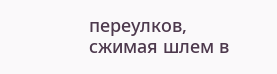переулков, сжимая шлем в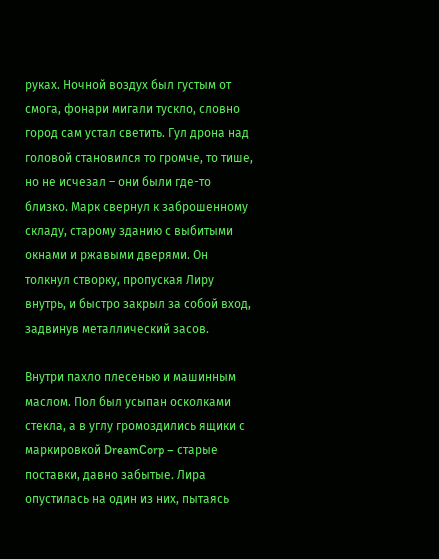руках. Ночной воздух был густым от смога, фонари мигали тускло, словно город сам устал светить. Гул дрона над головой становился то громче, то тише, но не исчезал – они были где-то близко. Марк свернул к заброшенному складу, старому зданию с выбитыми окнами и ржавыми дверями. Он толкнул створку, пропуская Лиру внутрь, и быстро закрыл за собой вход, задвинув металлический засов.

Внутри пахло плесенью и машинным маслом. Пол был усыпан осколками стекла, а в углу громоздились ящики с маркировкой DreamCorp – старые поставки, давно забытые. Лира опустилась на один из них, пытаясь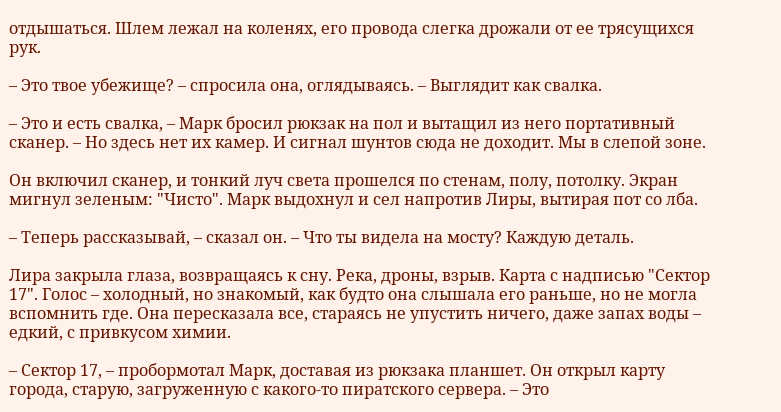отдышаться. Шлем лежал на коленях, его провода слегка дрожали от ее трясущихся рук.

– Это твое убежище? – спросила она, оглядываясь. – Выглядит как свалка.

– Это и есть свалка, – Марк бросил рюкзак на пол и вытащил из него портативный сканер. – Но здесь нет их камер. И сигнал шунтов сюда не доходит. Мы в слепой зоне.

Он включил сканер, и тонкий луч света прошелся по стенам, полу, потолку. Экран мигнул зеленым: "Чисто". Марк выдохнул и сел напротив Лиры, вытирая пот со лба.

– Теперь рассказывай, – сказал он. – Что ты видела на мосту? Каждую деталь.

Лира закрыла глаза, возвращаясь к сну. Река, дроны, взрыв. Карта с надписью "Сектор 17". Голос – холодный, но знакомый, как будто она слышала его раньше, но не могла вспомнить где. Она пересказала все, стараясь не упустить ничего, даже запах воды – едкий, с привкусом химии.

– Сектор 17, – пробормотал Марк, доставая из рюкзака планшет. Он открыл карту города, старую, загруженную с какого-то пиратского сервера. – Это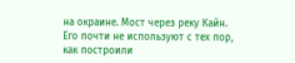на окраине. Мост через реку Кайн. Его почти не используют с тех пор, как построили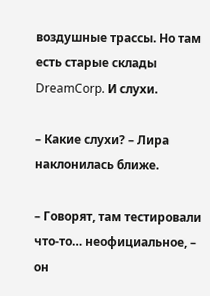воздушные трассы. Но там есть старые склады DreamCorp. И слухи.

– Какие слухи? – Лира наклонилась ближе.

– Говорят, там тестировали что-то… неофициальное, – он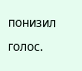понизил голос.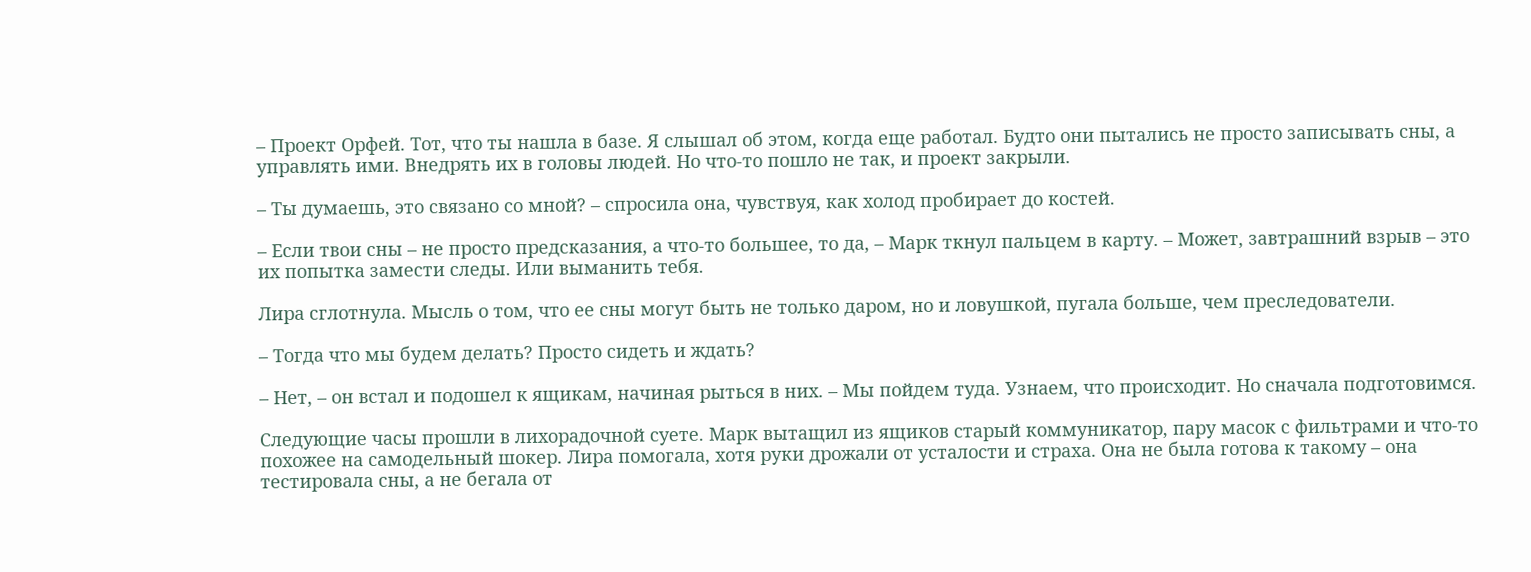– Проект Орфей. Тот, что ты нашла в базе. Я слышал об этом, когда еще работал. Будто они пытались не просто записывать сны, а управлять ими. Внедрять их в головы людей. Но что-то пошло не так, и проект закрыли.

– Ты думаешь, это связано со мной? – спросила она, чувствуя, как холод пробирает до костей.

– Если твои сны – не просто предсказания, а что-то большее, то да, – Марк ткнул пальцем в карту. – Может, завтрашний взрыв – это их попытка замести следы. Или выманить тебя.

Лира сглотнула. Мысль о том, что ее сны могут быть не только даром, но и ловушкой, пугала больше, чем преследователи.

– Тогда что мы будем делать? Просто сидеть и ждать?

– Нет, – он встал и подошел к ящикам, начиная рыться в них. – Мы пойдем туда. Узнаем, что происходит. Но сначала подготовимся.

Следующие часы прошли в лихорадочной суете. Марк вытащил из ящиков старый коммуникатор, пару масок с фильтрами и что-то похожее на самодельный шокер. Лира помогала, хотя руки дрожали от усталости и страха. Она не была готова к такому – она тестировала сны, а не бегала от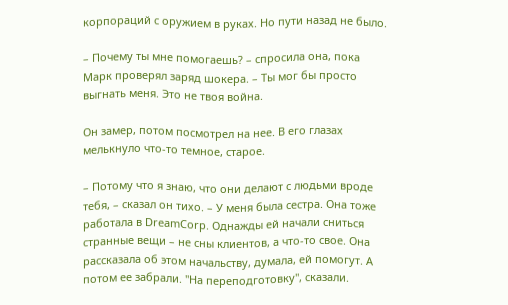корпораций с оружием в руках. Но пути назад не было.

– Почему ты мне помогаешь? – спросила она, пока Марк проверял заряд шокера. – Ты мог бы просто выгнать меня. Это не твоя война.

Он замер, потом посмотрел на нее. В его глазах мелькнуло что-то темное, старое.

– Потому что я знаю, что они делают с людьми вроде тебя, – сказал он тихо. – У меня была сестра. Она тоже работала в DreamCorp. Однажды ей начали сниться странные вещи – не сны клиентов, а что-то свое. Она рассказала об этом начальству, думала, ей помогут. А потом ее забрали. "На переподготовку", сказали.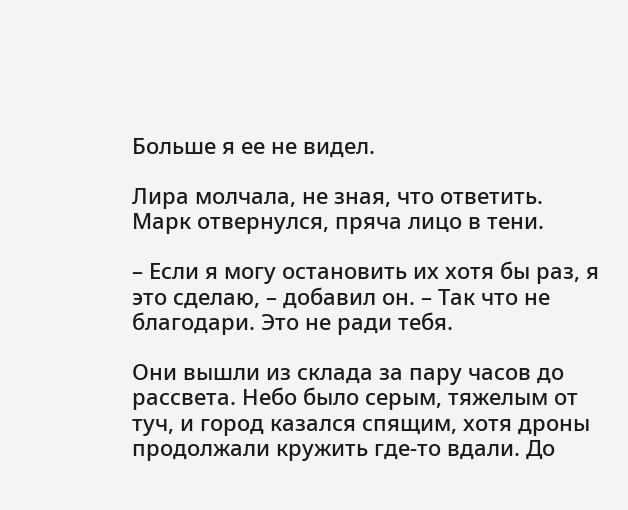Больше я ее не видел.

Лира молчала, не зная, что ответить. Марк отвернулся, пряча лицо в тени.

– Если я могу остановить их хотя бы раз, я это сделаю, – добавил он. – Так что не благодари. Это не ради тебя.

Они вышли из склада за пару часов до рассвета. Небо было серым, тяжелым от туч, и город казался спящим, хотя дроны продолжали кружить где-то вдали. До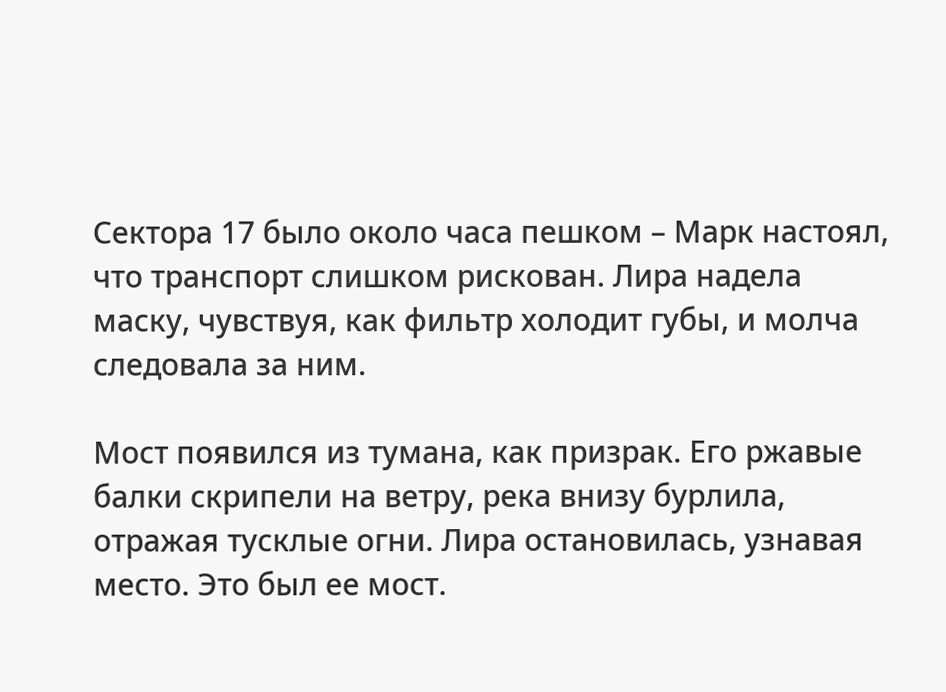Сектора 17 было около часа пешком – Марк настоял, что транспорт слишком рискован. Лира надела маску, чувствуя, как фильтр холодит губы, и молча следовала за ним.

Мост появился из тумана, как призрак. Его ржавые балки скрипели на ветру, река внизу бурлила, отражая тусклые огни. Лира остановилась, узнавая место. Это был ее мост.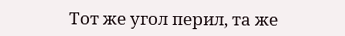Тот же угол перил, та же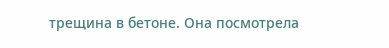трещина в бетоне. Она посмотрела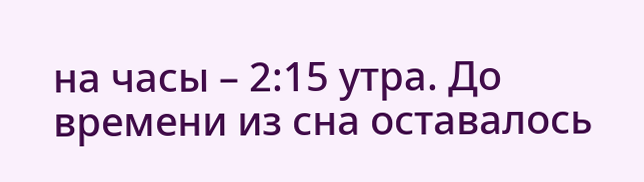на часы – 2:15 утра. До времени из сна оставалось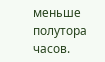меньше полутора часов.